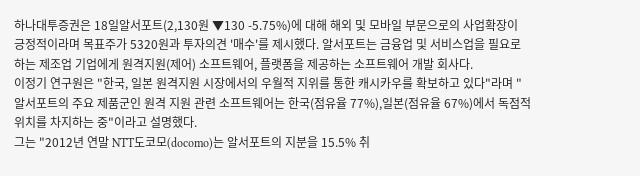하나대투증권은 18일알서포트(2,130원 ▼130 -5.75%)에 대해 해외 및 모바일 부문으로의 사업확장이 긍정적이라며 목표주가 5320원과 투자의견 '매수'를 제시했다. 알서포트는 금융업 및 서비스업을 필요로 하는 제조업 기업에게 원격지원(제어) 소프트웨어, 플랫폼을 제공하는 소프트웨어 개발 회사다.
이정기 연구원은 "한국, 일본 원격지원 시장에서의 우월적 지위를 통한 캐시카우를 확보하고 있다"라며 "알서포트의 주요 제품군인 원격 지원 관련 소프트웨어는 한국(점유율 77%),일본(점유율 67%)에서 독점적 위치를 차지하는 중"이라고 설명했다.
그는 "2012년 연말 NTT도코모(docomo)는 알서포트의 지분을 15.5% 취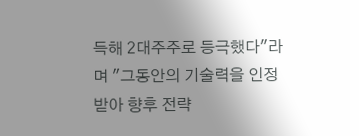득해 2대주주로 등극했다"라며 "그동안의 기술력을 인정받아 향후 전략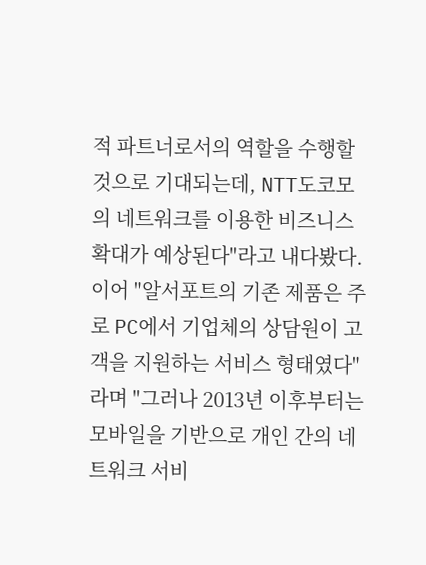적 파트너로서의 역할을 수행할 것으로 기대되는데, NTT도코모의 네트워크를 이용한 비즈니스 확대가 예상된다"라고 내다봤다.
이어 "알서포트의 기존 제품은 주로 PC에서 기업체의 상담원이 고객을 지원하는 서비스 형태였다"라며 "그러나 2013년 이후부터는 모바일을 기반으로 개인 간의 네트워크 서비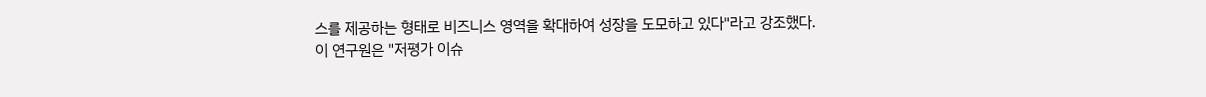스를 제공하는 형태로 비즈니스 영역을 확대하여 성장을 도모하고 있다"라고 강조했다.
이 연구원은 "저평가 이슈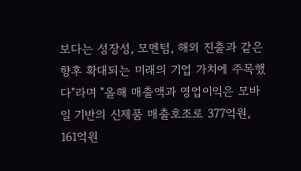보다는 성장성, 모멘텀, 해외 진출과 같은 향후 확대되는 미래의 기업 가치에 주목했다"라며 "올해 매출액과 영업이익은 모바일 기반의 신제품 매출호조로 377억원, 161억원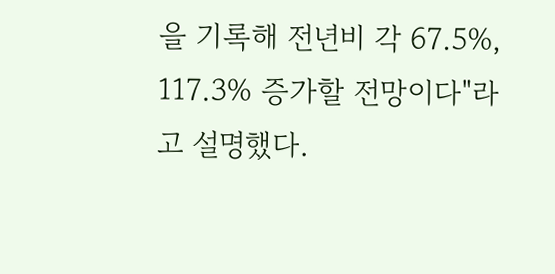을 기록해 전년비 각 67.5%, 117.3% 증가할 전망이다"라고 설명했다.